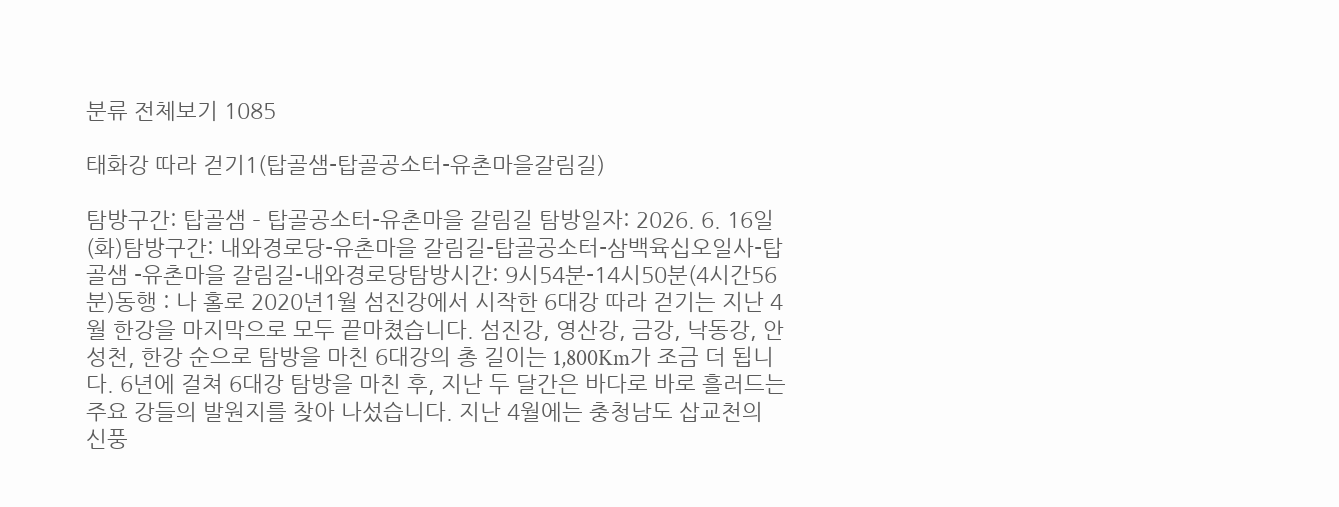분류 전체보기 1085

태화강 따라 걷기1(탑골샘-탑골공소터-유촌마을갈림길)

탐방구간: 탑골샘 – 탑골공소터-유촌마을 갈림길 탐방일자: 2026. 6. 16일(화)탐방구간: 내와경로당-유촌마을 갈림길-탑골공소터-삼백육십오일사-탑골샘 -유촌마을 갈림길-내와경로당탐방시간: 9시54분-14시50분(4시간56분)동행 : 나 홀로 2020년1월 섬진강에서 시작한 6대강 따라 걷기는 지난 4월 한강을 마지막으로 모두 끝마쳤습니다. 섬진강, 영산강, 금강, 낙동강, 안성천, 한강 순으로 탐방을 마친 6대강의 총 길이는 1,800Km가 조금 더 됩니다. 6년에 걸쳐 6대강 탐방을 마친 후, 지난 두 달간은 바다로 바로 흘러드는 주요 강들의 발원지를 찾아 나섰습니다. 지난 4월에는 충청남도 삽교천의 신풍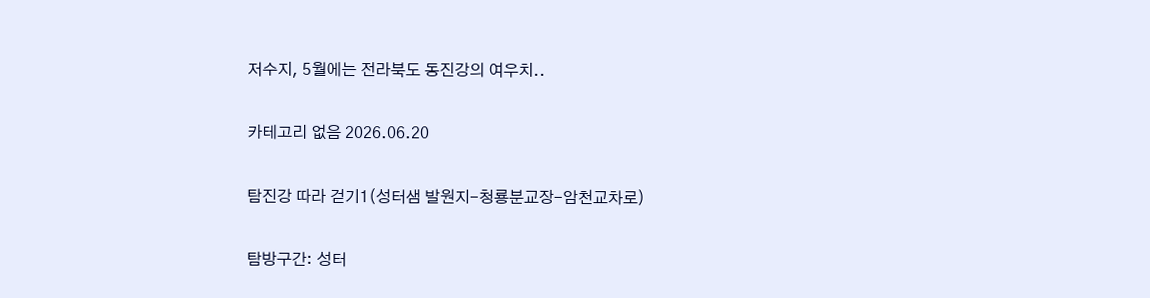저수지, 5월에는 전라북도 동진강의 여우치..

카테고리 없음 2026.06.20

탐진강 따라 걷기1(성터샘 발원지-청룡분교장-암천교차로)

탐방구간: 성터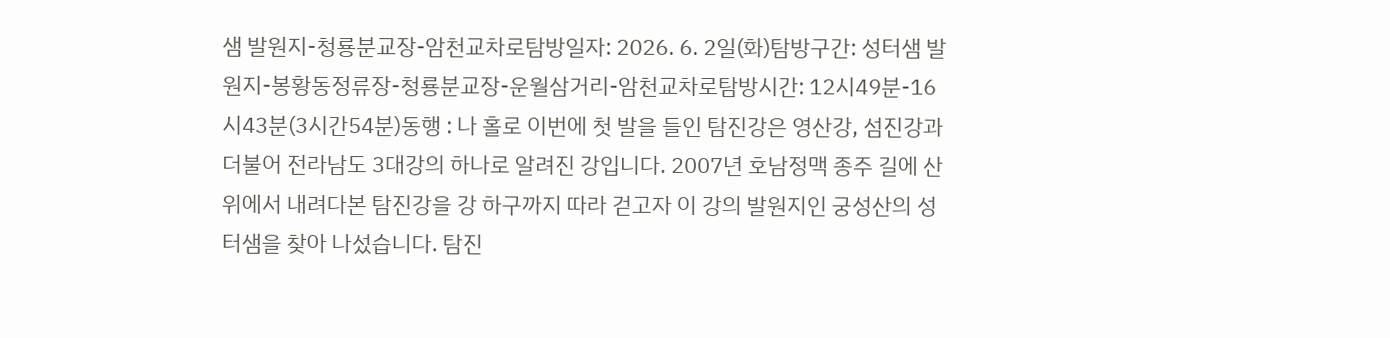샘 발원지-청룡분교장-암천교차로탐방일자: 2026. 6. 2일(화)탐방구간: 성터샘 발원지-봉황동정류장-청룡분교장-운월삼거리-암천교차로탐방시간: 12시49분-16시43분(3시간54분)동행 : 나 홀로 이번에 첫 발을 들인 탐진강은 영산강, 섬진강과 더불어 전라남도 3대강의 하나로 알려진 강입니다. 2007년 호남정맥 종주 길에 산 위에서 내려다본 탐진강을 강 하구까지 따라 걷고자 이 강의 발원지인 궁성산의 성터샘을 찾아 나섰습니다. 탐진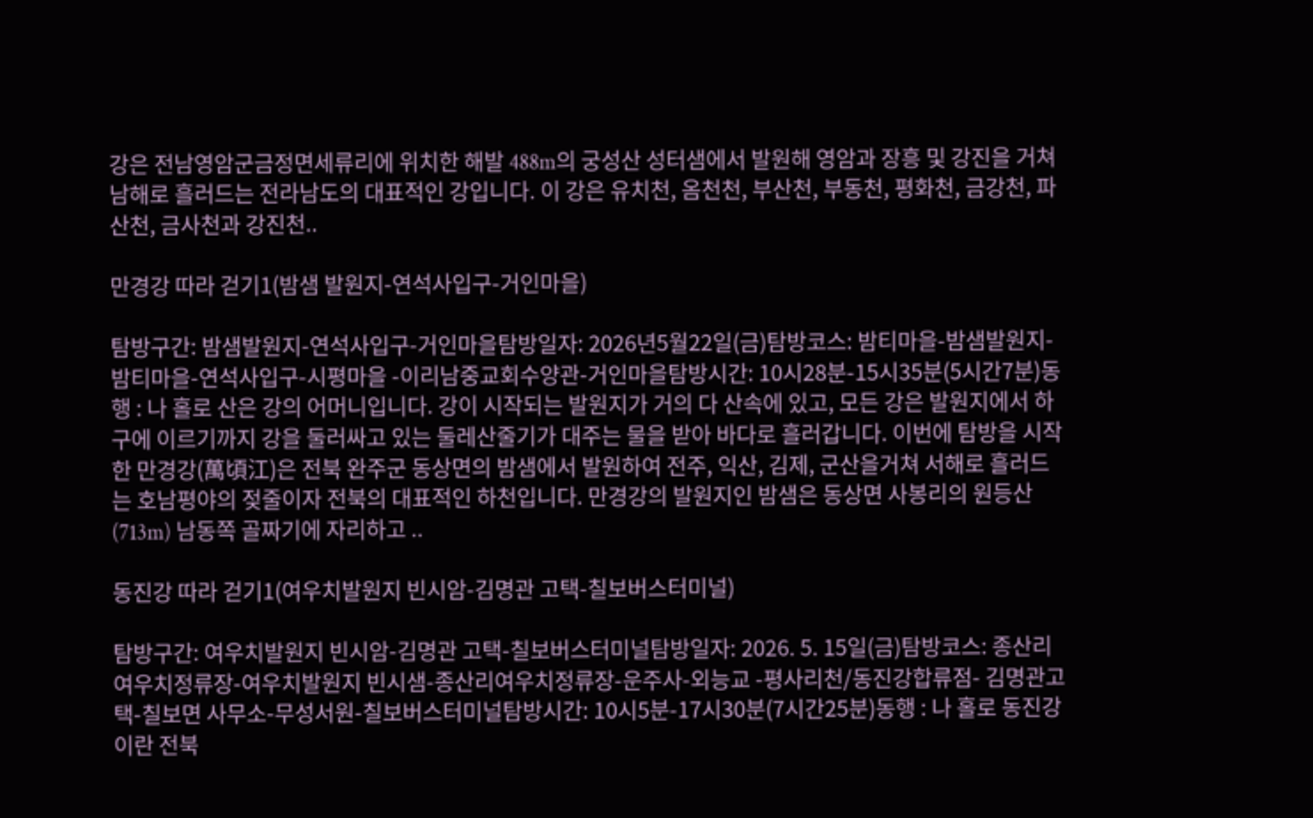강은 전남영암군금정면세류리에 위치한 해발 488m의 궁성산 성터샘에서 발원해 영암과 장흥 및 강진을 거쳐 남해로 흘러드는 전라남도의 대표적인 강입니다. 이 강은 유치천, 옴천천, 부산천, 부동천, 평화천, 금강천, 파산천, 금사천과 강진천..

만경강 따라 걷기1(밤샘 발원지-연석사입구-거인마을)

탐방구간: 밤샘발원지-연석사입구-거인마을탐방일자: 2026년5월22일(금)탐방코스: 밤티마을-밤샘발원지-밤티마을-연석사입구-시평마을 -이리남중교회수양관-거인마을탐방시간: 10시28분-15시35분(5시간7분)동행 : 나 홀로 산은 강의 어머니입니다. 강이 시작되는 발원지가 거의 다 산속에 있고, 모든 강은 발원지에서 하구에 이르기까지 강을 둘러싸고 있는 둘레산줄기가 대주는 물을 받아 바다로 흘러갑니다. 이번에 탐방을 시작한 만경강(萬頃江)은 전북 완주군 동상면의 밤샘에서 발원하여 전주, 익산, 김제, 군산을거쳐 서해로 흘러드는 호남평야의 젖줄이자 전북의 대표적인 하천입니다. 만경강의 발원지인 밤샘은 동상면 사봉리의 원등산(713m) 남동쪽 골짜기에 자리하고 ..

동진강 따라 걷기1(여우치발원지 빈시암-김명관 고택-칠보버스터미널)

탐방구간: 여우치발원지 빈시암-김명관 고택-칠보버스터미널탐방일자: 2026. 5. 15일(금)탐방코스: 종산리여우치정류장-여우치발원지 빈시샘-종산리여우치정류장-운주사-외능교 -평사리천/동진강합류점- 김명관고택-칠보면 사무소-무성서원-칠보버스터미널탐방시간: 10시5분-17시30분(7시간25분)동행 : 나 홀로 동진강이란 전북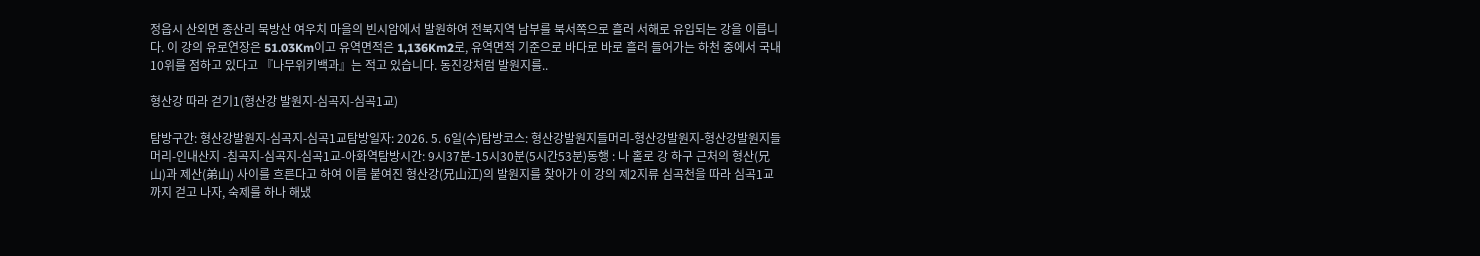정읍시 산외면 종산리 묵방산 여우치 마을의 빈시암에서 발원하여 전북지역 남부를 북서쪽으로 흘러 서해로 유입되는 강을 이릅니다. 이 강의 유로연장은 51.03Km이고 유역면적은 1,136Km2로, 유역면적 기준으로 바다로 바로 흘러 들어가는 하천 중에서 국내 10위를 점하고 있다고 『나무위키백과』는 적고 있습니다. 동진강처럼 발원지를..

형산강 따라 걷기1(형산강 발원지-심곡지-심곡1교)

탐방구간: 형산강발원지-심곡지-심곡1교탐방일자: 2026. 5. 6일(수)탐방코스: 형산강발원지들머리-형산강발원지-형산강발원지들머리-인내산지 -침곡지-심곡지-심곡1교-아화역탐방시간: 9시37분-15시30분(5시간53분)동행 : 나 홀로 강 하구 근처의 형산(兄山)과 제산(弟山) 사이를 흐른다고 하여 이름 붙여진 형산강(兄山江)의 발원지를 찾아가 이 강의 제2지류 심곡천을 따라 심곡1교까지 걷고 나자, 숙제를 하나 해냈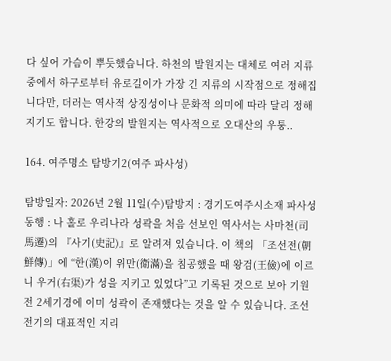다 싶어 가슴이 뿌듯했습니다. 하천의 발원지는 대체로 여러 지류 중에서 하구로부터 유로길이가 가장 긴 지류의 시작점으로 정해집니다만, 더러는 역사적 상징성이나 문화적 의미에 따라 달리 정해지기도 합니다. 한강의 발원지는 역사적으로 오대산의 우퉁..

164. 여주명소 탐방기2(여주 파사성)

탐방일자: 2026년 2월 11일(수)탐방지 : 경기도여주시소재 파사성동행 : 나 홀로 우리나라 성곽을 처음 선보인 역사서는 사마천(司馬遷)의 『사기(史記)』로 알려져 있습니다. 이 책의 「조선전(朝鮮傳)」에 “한(漢)이 위만(衛滿)을 침공했을 때 왕검(王儉)에 이르니 우거(右渠)가 성을 지키고 있었다”고 기록된 것으로 보아 기원전 2세기경에 이미 성곽이 존재했다는 것을 알 수 있습니다. 조선 전기의 대표적인 지리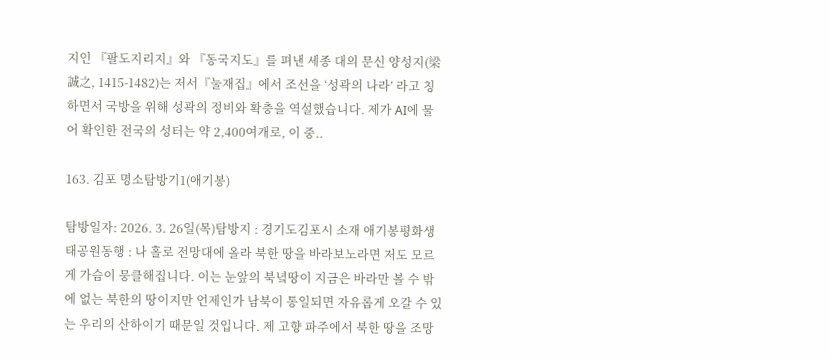지인 『팔도지리지』와 『동국지도』를 펴낸 세종 대의 문신 양성지(梁誠之, 1415-1482)는 저서『눌재집』에서 조선을 ‘성곽의 나라’ 라고 칭하면서 국방을 위해 성곽의 정비와 확충을 역설했습니다. 제가 AI에 물어 확인한 전국의 성터는 약 2,400여개로, 이 중..

163. 김포 명소탐방기1(애기봉)

탐방일자: 2026. 3. 26일(목)탐방지 : 경기도김포시 소재 애기봉평화생태공원동행 : 나 홀로 전망대에 올라 북한 땅을 바라보노라면 저도 모르게 가슴이 뭉클해집니다. 이는 눈앞의 북녘땅이 지금은 바라만 볼 수 밖에 없는 북한의 땅이지만 언제인가 남북이 통일되면 자유롭게 오갈 수 있는 우리의 산하이기 때문일 것입니다. 제 고향 파주에서 북한 땅을 조망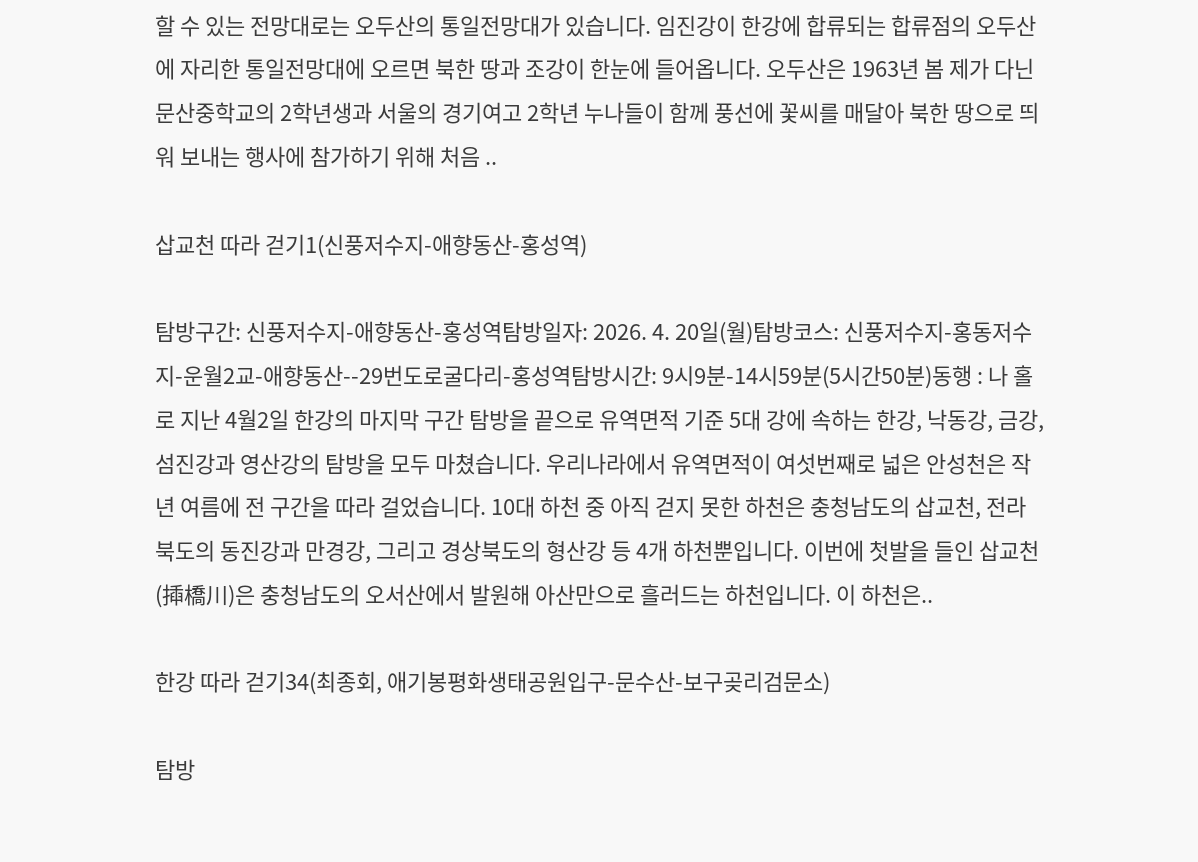할 수 있는 전망대로는 오두산의 통일전망대가 있습니다. 임진강이 한강에 합류되는 합류점의 오두산에 자리한 통일전망대에 오르면 북한 땅과 조강이 한눈에 들어옵니다. 오두산은 1963년 봄 제가 다닌 문산중학교의 2학년생과 서울의 경기여고 2학년 누나들이 함께 풍선에 꽃씨를 매달아 북한 땅으로 띄워 보내는 행사에 참가하기 위해 처음 ..

삽교천 따라 걷기1(신풍저수지-애향동산-홍성역)

탐방구간: 신풍저수지-애향동산-홍성역탐방일자: 2026. 4. 20일(월)탐방코스: 신풍저수지-홍동저수지-운월2교-애향동산--29번도로굴다리-홍성역탐방시간: 9시9분-14시59분(5시간50분)동행 : 나 홀로 지난 4월2일 한강의 마지막 구간 탐방을 끝으로 유역면적 기준 5대 강에 속하는 한강, 낙동강, 금강, 섬진강과 영산강의 탐방을 모두 마쳤습니다. 우리나라에서 유역면적이 여섯번째로 넓은 안성천은 작년 여름에 전 구간을 따라 걸었습니다. 10대 하천 중 아직 걷지 못한 하천은 충청남도의 삽교천, 전라북도의 동진강과 만경강, 그리고 경상북도의 형산강 등 4개 하천뿐입니다. 이번에 첫발을 들인 삽교천(揷橋川)은 충청남도의 오서산에서 발원해 아산만으로 흘러드는 하천입니다. 이 하천은..

한강 따라 걷기34(최종회, 애기봉평화생태공원입구-문수산-보구곶리검문소)

탐방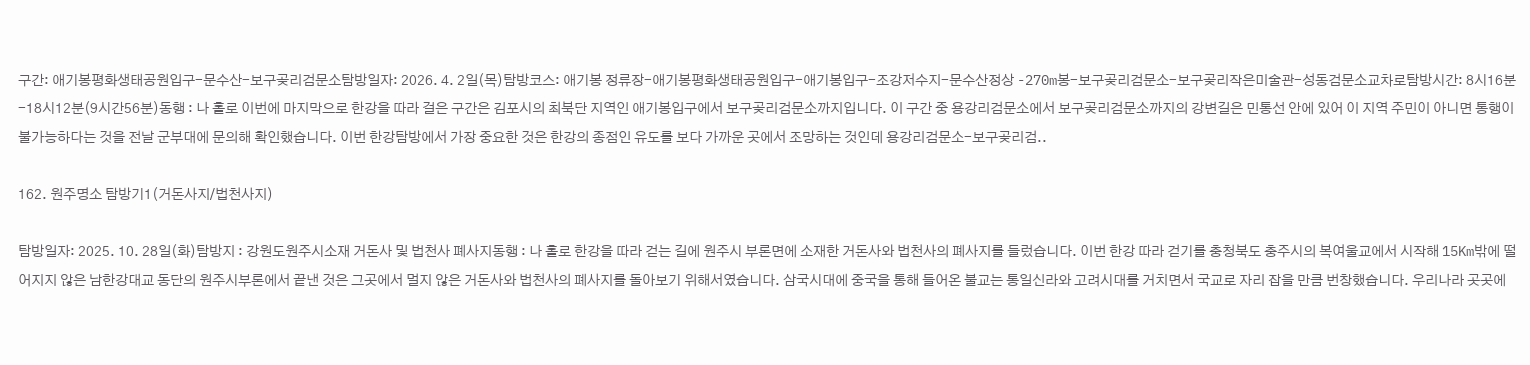구간: 애기봉평화생태공원입구-문수산-보구곶리검문소탐방일자: 2026. 4. 2일(목)탐방코스: 애기봉 정류장-애기봉평화생태공원입구-애기봉입구-조강저수지-문수산정상 -270m봉-보구곶리검문소-보구곶리작은미술관-성동검문소교차로탐방시간: 8시16분-18시12분(9시간56분)동행 : 나 홀로 이번에 마지막으로 한강을 따라 걸은 구간은 김포시의 최북단 지역인 애기봉입구에서 보구곶리검문소까지입니다. 이 구간 중 용강리검문소에서 보구곶리검문소까지의 강변길은 민통선 안에 있어 이 지역 주민이 아니면 통행이 불가능하다는 것을 전날 군부대에 문의해 확인했습니다. 이번 한강탐방에서 가장 중요한 것은 한강의 종점인 유도를 보다 가까운 곳에서 조망하는 것인데 용강리검문소-보구곶리검..

162. 원주명소 탐방기1(거돈사지/법천사지)

탐방일자: 2025. 10. 28일(화)탐방지 : 강원도원주시소재 거돈사 및 법천사 폐사지동행 : 나 홀로 한강을 따라 걷는 길에 원주시 부론면에 소재한 거돈사와 법천사의 폐사지를 들렀습니다. 이번 한강 따라 걷기를 충청북도 충주시의 복여울교에서 시작해 15Km밖에 떨어지지 않은 남한강대교 동단의 원주시부론에서 끝낸 것은 그곳에서 멀지 않은 거돈사와 법천사의 폐사지를 돌아보기 위해서였습니다. 삼국시대에 중국을 통해 들어온 불교는 통일신라와 고려시대를 거치면서 국교로 자리 잡을 만큼 번창했습니다. 우리나라 곳곳에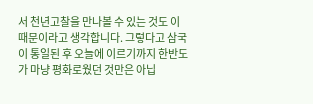서 천년고찰을 만나볼 수 있는 것도 이 때문이라고 생각합니다. 그렇다고 삼국이 통일된 후 오늘에 이르기까지 한반도가 마냥 평화로웠던 것만은 아닙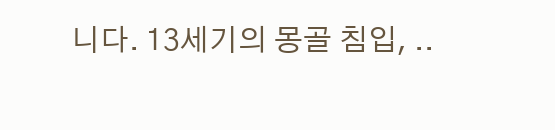니다. 13세기의 몽골 침입, ..